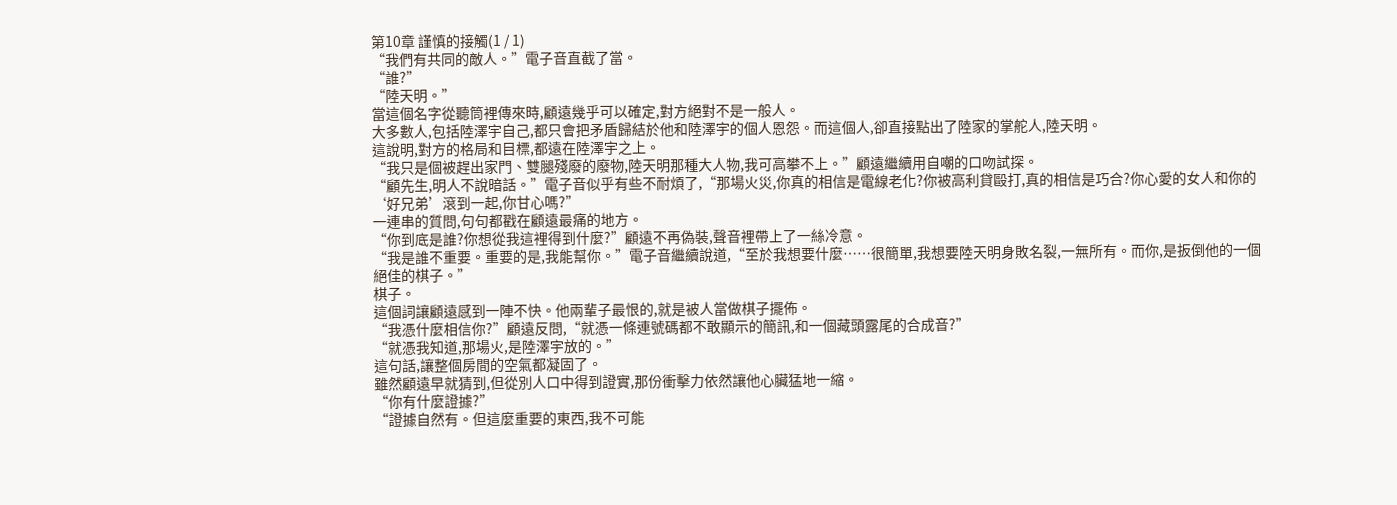第10章 謹慎的接觸(1 / 1)
“我們有共同的敵人。”電子音直截了當。
“誰?”
“陸天明。”
當這個名字從聽筒裡傳來時,顧遠幾乎可以確定,對方絕對不是一般人。
大多數人,包括陸澤宇自己,都只會把矛盾歸結於他和陸澤宇的個人恩怨。而這個人,卻直接點出了陸家的掌舵人,陸天明。
這說明,對方的格局和目標,都遠在陸澤宇之上。
“我只是個被趕出家門、雙腿殘廢的廢物,陸天明那種大人物,我可高攀不上。”顧遠繼續用自嘲的口吻試探。
“顧先生,明人不說暗話。”電子音似乎有些不耐煩了,“那場火災,你真的相信是電線老化?你被高利貸毆打,真的相信是巧合?你心愛的女人和你的‘好兄弟’滾到一起,你甘心嗎?”
一連串的質問,句句都戳在顧遠最痛的地方。
“你到底是誰?你想從我這裡得到什麼?”顧遠不再偽裝,聲音裡帶上了一絲冷意。
“我是誰不重要。重要的是,我能幫你。”電子音繼續說道,“至於我想要什麼……很簡單,我想要陸天明身敗名裂,一無所有。而你,是扳倒他的一個絕佳的棋子。”
棋子。
這個詞讓顧遠感到一陣不快。他兩輩子最恨的,就是被人當做棋子擺佈。
“我憑什麼相信你?”顧遠反問,“就憑一條連號碼都不敢顯示的簡訊,和一個藏頭露尾的合成音?”
“就憑我知道,那場火,是陸澤宇放的。”
這句話,讓整個房間的空氣都凝固了。
雖然顧遠早就猜到,但從別人口中得到證實,那份衝擊力依然讓他心臟猛地一縮。
“你有什麼證據?”
“證據自然有。但這麼重要的東西,我不可能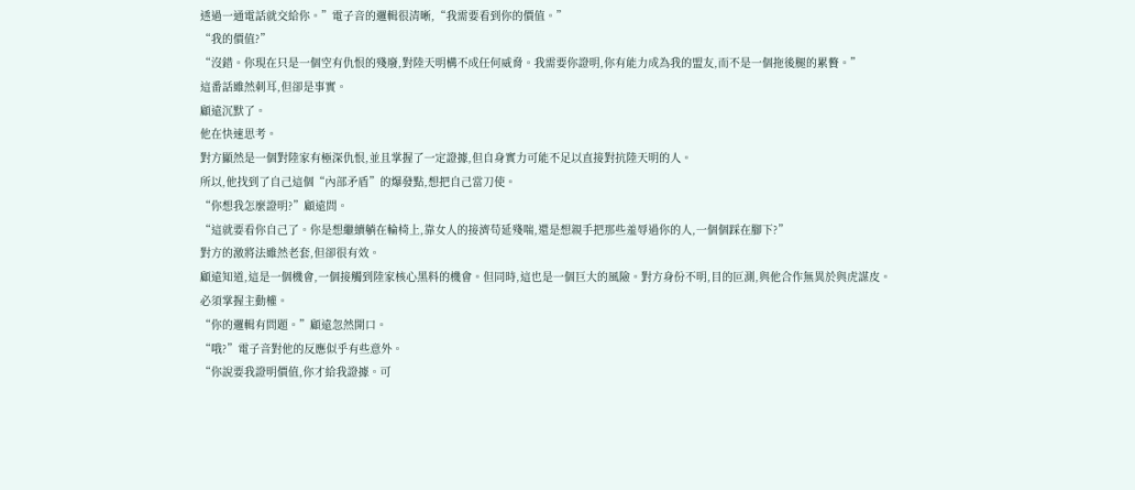透過一通電話就交給你。”電子音的邏輯很清晰,“我需要看到你的價值。”
“我的價值?”
“沒錯。你現在只是一個空有仇恨的殘廢,對陸天明構不成任何威脅。我需要你證明,你有能力成為我的盟友,而不是一個拖後腿的累贅。”
這番話雖然刺耳,但卻是事實。
顧遠沉默了。
他在快速思考。
對方顯然是一個對陸家有極深仇恨,並且掌握了一定證據,但自身實力可能不足以直接對抗陸天明的人。
所以,他找到了自己這個“內部矛盾”的爆發點,想把自己當刀使。
“你想我怎麼證明?”顧遠問。
“這就要看你自己了。你是想繼續躺在輪椅上,靠女人的接濟苟延殘喘,還是想親手把那些羞辱過你的人,一個個踩在腳下?”
對方的激將法雖然老套,但卻很有效。
顧遠知道,這是一個機會,一個接觸到陸家核心黑料的機會。但同時,這也是一個巨大的風險。對方身份不明,目的叵測,與他合作無異於與虎謀皮。
必須掌握主動權。
“你的邏輯有問題。”顧遠忽然開口。
“哦?”電子音對他的反應似乎有些意外。
“你說要我證明價值,你才給我證據。可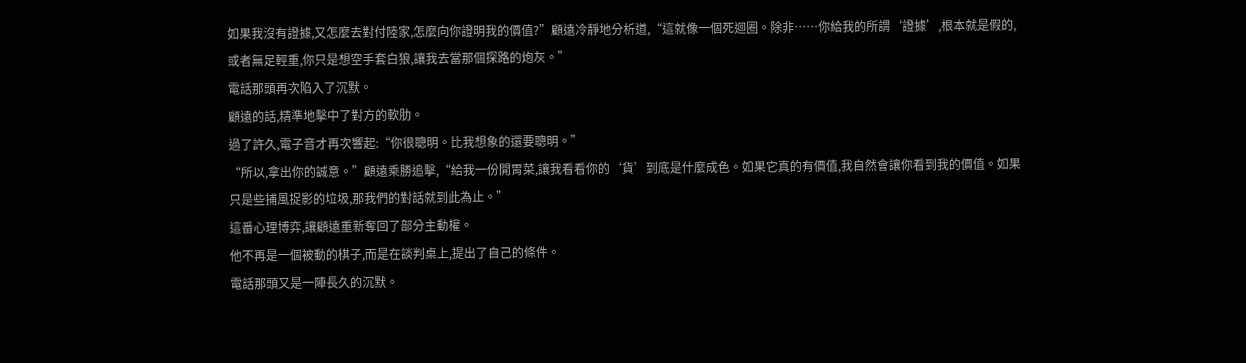如果我沒有證據,又怎麼去對付陸家,怎麼向你證明我的價值?”顧遠冷靜地分析道,“這就像一個死迴圈。除非……你給我的所謂‘證據’,根本就是假的,或者無足輕重,你只是想空手套白狼,讓我去當那個探路的炮灰。”
電話那頭再次陷入了沉默。
顧遠的話,精準地擊中了對方的軟肋。
過了許久,電子音才再次響起:“你很聰明。比我想象的還要聰明。”
“所以,拿出你的誠意。”顧遠乘勝追擊,“給我一份開胃菜,讓我看看你的‘貨’到底是什麼成色。如果它真的有價值,我自然會讓你看到我的價值。如果只是些捕風捉影的垃圾,那我們的對話就到此為止。”
這番心理博弈,讓顧遠重新奪回了部分主動權。
他不再是一個被動的棋子,而是在談判桌上,提出了自己的條件。
電話那頭又是一陣長久的沉默。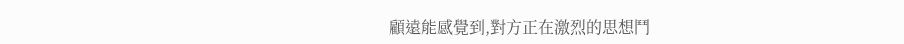顧遠能感覺到,對方正在激烈的思想鬥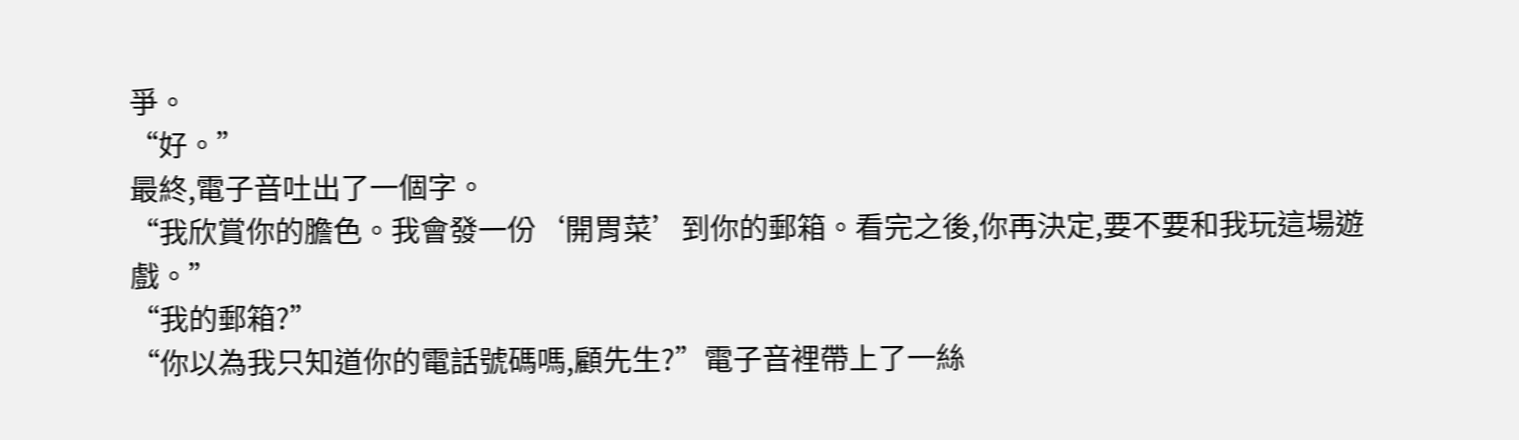爭。
“好。”
最終,電子音吐出了一個字。
“我欣賞你的膽色。我會發一份‘開胃菜’到你的郵箱。看完之後,你再決定,要不要和我玩這場遊戲。”
“我的郵箱?”
“你以為我只知道你的電話號碼嗎,顧先生?”電子音裡帶上了一絲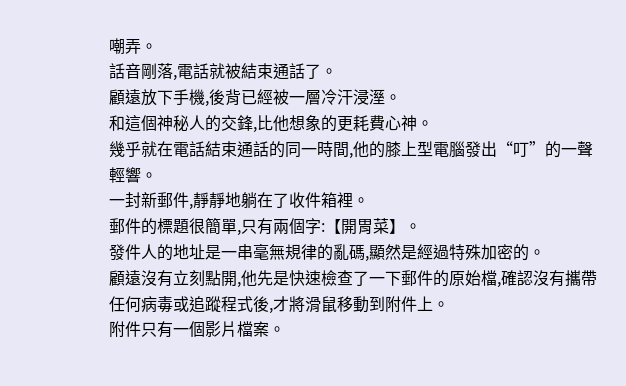嘲弄。
話音剛落,電話就被結束通話了。
顧遠放下手機,後背已經被一層冷汗浸溼。
和這個神秘人的交鋒,比他想象的更耗費心神。
幾乎就在電話結束通話的同一時間,他的膝上型電腦發出“叮”的一聲輕響。
一封新郵件,靜靜地躺在了收件箱裡。
郵件的標題很簡單,只有兩個字:【開胃菜】。
發件人的地址是一串毫無規律的亂碼,顯然是經過特殊加密的。
顧遠沒有立刻點開,他先是快速檢查了一下郵件的原始檔,確認沒有攜帶任何病毒或追蹤程式後,才將滑鼠移動到附件上。
附件只有一個影片檔案。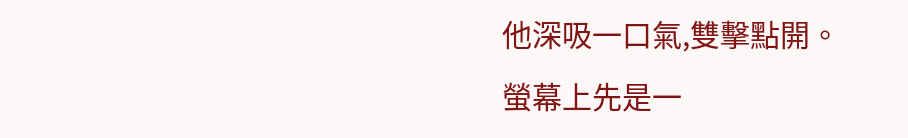他深吸一口氣,雙擊點開。
螢幕上先是一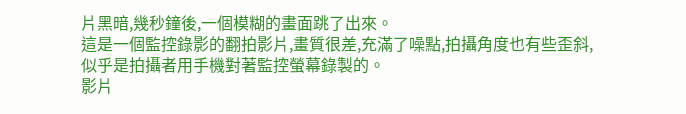片黑暗,幾秒鐘後,一個模糊的畫面跳了出來。
這是一個監控錄影的翻拍影片,畫質很差,充滿了噪點,拍攝角度也有些歪斜,似乎是拍攝者用手機對著監控螢幕錄製的。
影片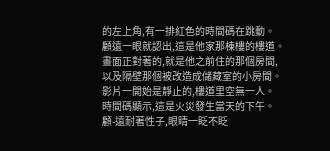的左上角,有一排紅色的時間碼在跳動。
顧遠一眼就認出,這是他家那棟樓的樓道。
畫面正對著的,就是他之前住的那個房間,以及隔壁那個被改造成儲藏室的小房間。
影片一開始是靜止的,樓道里空無一人。
時間碼顯示,這是火災發生當天的下午。
顧-遠耐著性子,眼睛一眨不眨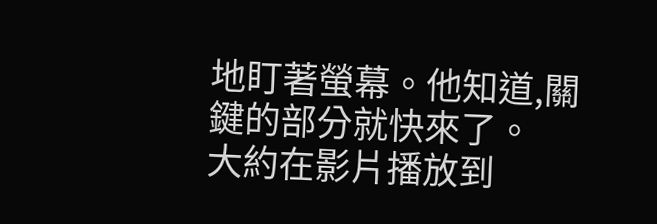地盯著螢幕。他知道,關鍵的部分就快來了。
大約在影片播放到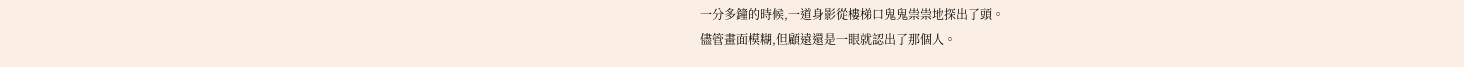一分多鐘的時候,一道身影從樓梯口鬼鬼祟祟地探出了頭。
儘管畫面模糊,但顧遠還是一眼就認出了那個人。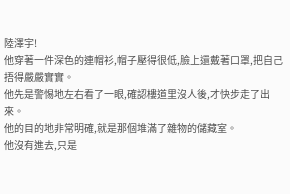陸澤宇!
他穿著一件深色的連帽衫,帽子壓得很低,臉上還戴著口罩,把自己捂得嚴嚴實實。
他先是警惕地左右看了一眼,確認樓道里沒人後,才快步走了出來。
他的目的地非常明確,就是那個堆滿了雜物的儲藏室。
他沒有進去,只是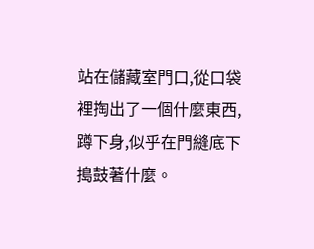站在儲藏室門口,從口袋裡掏出了一個什麼東西,蹲下身,似乎在門縫底下搗鼓著什麼。